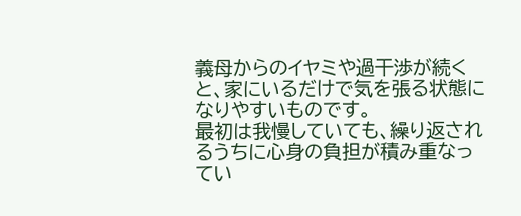義母からのイヤミや過干渉が続くと、家にいるだけで気を張る状態になりやすいものです。
最初は我慢していても、繰り返されるうちに心身の負担が積み重なってい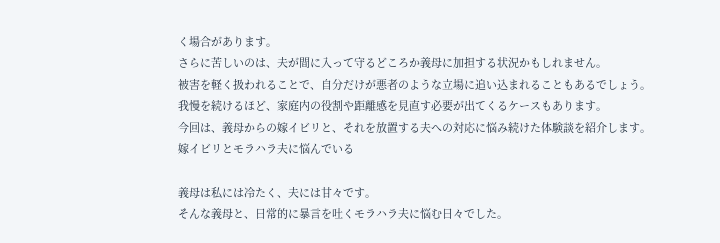く場合があります。
さらに苦しいのは、夫が間に入って守るどころか義母に加担する状況かもしれません。
被害を軽く扱われることで、自分だけが悪者のような立場に追い込まれることもあるでしょう。
我慢を続けるほど、家庭内の役割や距離感を見直す必要が出てくるケースもあります。
今回は、義母からの嫁イビリと、それを放置する夫への対応に悩み続けた体験談を紹介します。
嫁イビリとモラハラ夫に悩んでいる

義母は私には冷たく、夫には甘々です。
そんな義母と、日常的に暴言を吐くモラハラ夫に悩む日々でした。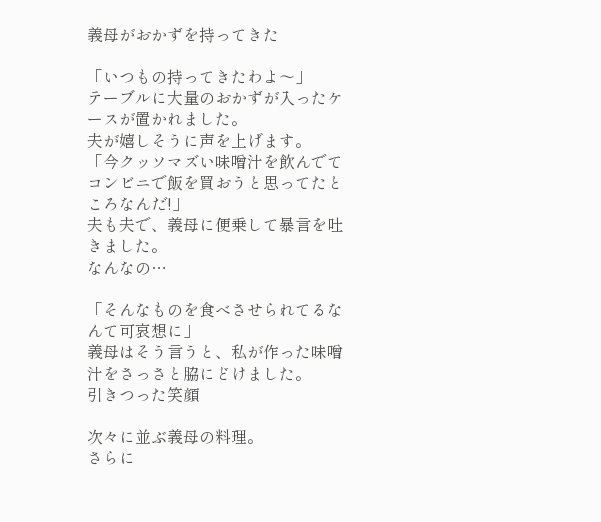義母がおかずを持ってきた

「いつもの持ってきたわよ〜」
テーブルに大量のおかずが入ったケースが置かれました。
夫が嬉しそうに声を上げます。
「今クッソマズい味噌汁を飲んでて
コンビニで飯を買おうと思ってたところなんだ!」
夫も夫で、義母に便乗して暴言を吐きました。
なんなの…

「そんなものを食べさせられてるなんて可哀想に」
義母はそう言うと、私が作った味噌汁をさっさと脇にどけました。
引きつった笑顔

次々に並ぶ義母の料理。
さらに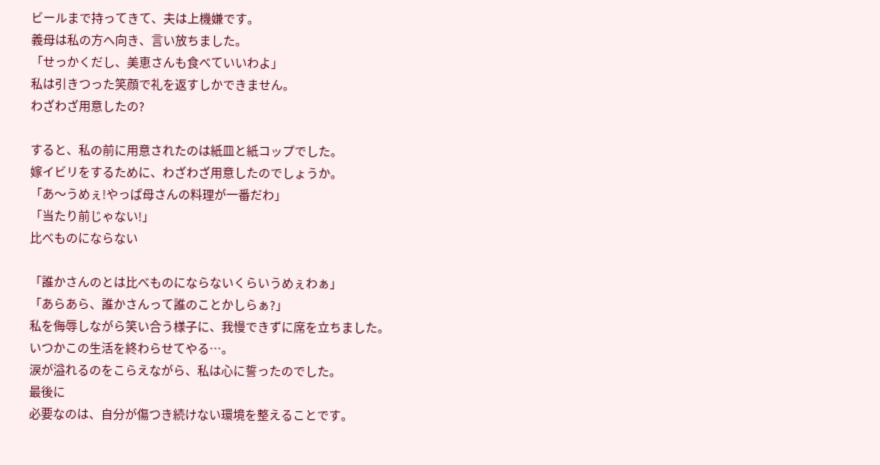ビールまで持ってきて、夫は上機嫌です。
義母は私の方へ向き、言い放ちました。
「せっかくだし、美恵さんも食べていいわよ」
私は引きつった笑顔で礼を返すしかできません。
わざわざ用意したの?

すると、私の前に用意されたのは紙皿と紙コップでした。
嫁イビリをするために、わざわざ用意したのでしょうか。
「あ〜うめぇ!やっぱ母さんの料理が一番だわ」
「当たり前じゃない!」
比べものにならない

「誰かさんのとは比べものにならないくらいうめぇわぁ」
「あらあら、誰かさんって誰のことかしらぁ?」
私を侮辱しながら笑い合う様子に、我慢できずに席を立ちました。
いつかこの生活を終わらせてやる…。
涙が溢れるのをこらえながら、私は心に誓ったのでした。
最後に
必要なのは、自分が傷つき続けない環境を整えることです。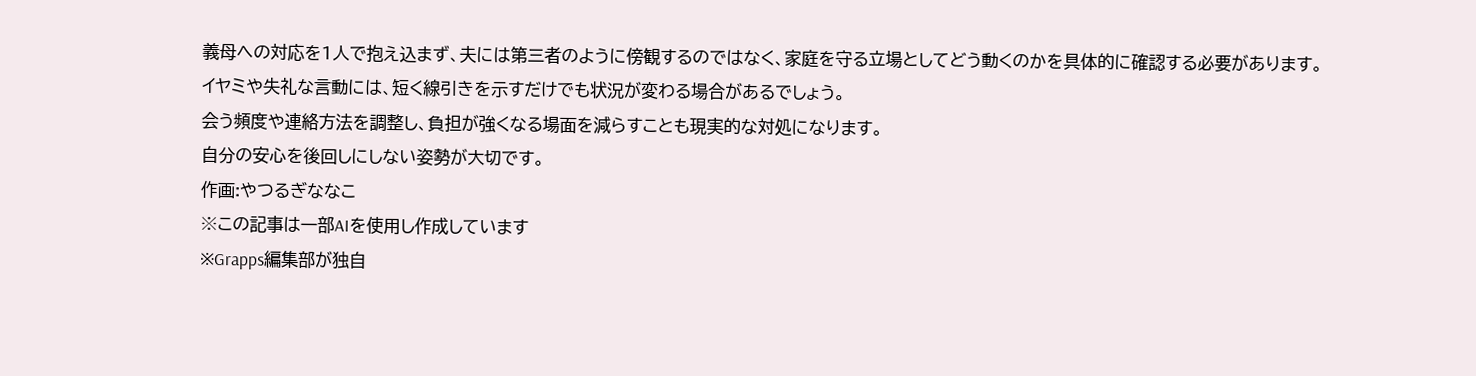義母への対応を1人で抱え込まず、夫には第三者のように傍観するのではなく、家庭を守る立場としてどう動くのかを具体的に確認する必要があります。
イヤミや失礼な言動には、短く線引きを示すだけでも状況が変わる場合があるでしょう。
会う頻度や連絡方法を調整し、負担が強くなる場面を減らすことも現実的な対処になります。
自分の安心を後回しにしない姿勢が大切です。
作画:やつるぎななこ
※この記事は一部AIを使用し作成しています
※Grapps編集部が独自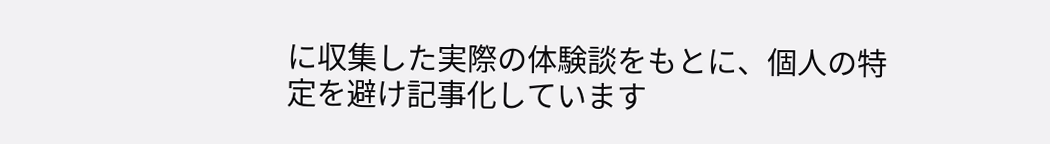に収集した実際の体験談をもとに、個人の特定を避け記事化しています